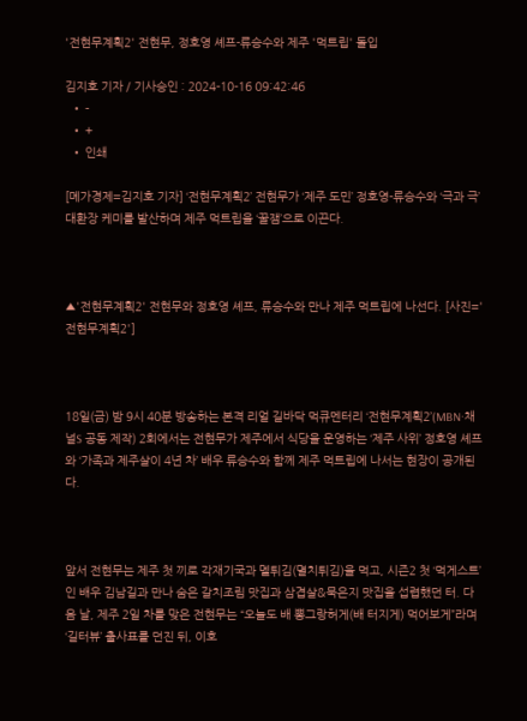'전현무계획2' 전현무, 정호영 셰프-류승수와 제주 '먹트립' 돌입

김지호 기자 / 기사승인 : 2024-10-16 09:42:46
  • -
  • +
  • 인쇄

[메가경제=김지호 기자] ‘전현무계획2’ 전현무가 ‘제주 도민’ 정호영-류승수와 ‘극과 극’ 대환장 케미를 발산하며 제주 먹트립을 ‘꿀잼’으로 이끈다.



▲'전현무계획2' 전현무와 정호영 셰프, 류승수와 만나 제주 먹트립에 나선다. [사진='전현무계획2']



18일(금) 밤 9시 40분 방송하는 본격 리얼 길바닥 먹큐멘터리 ‘전현무계획2’(MBN·채널S 공동 제작) 2회에서는 전현무가 제주에서 식당을 운영하는 ‘제주 사위’ 정호영 셰프와 ‘가족과 제주살이 4년 차’ 배우 류승수와 함께 제주 먹트립에 나서는 현장이 공개된다.



앞서 전현무는 제주 첫 끼로 각재기국과 멜튀김(멸치튀김)을 먹고, 시즌2 첫 ‘먹게스트’인 배우 김남길과 만나 숨은 갈치조림 맛집과 삼겹살&묵은지 맛집을 섭렵했던 터. 다음 날, 제주 2일 차를 맞은 전현무는 “오늘도 배 뽕그랑허게(배 터지게) 먹어보게”라며 ‘길터뷰’ 출사표를 던진 뒤, 이호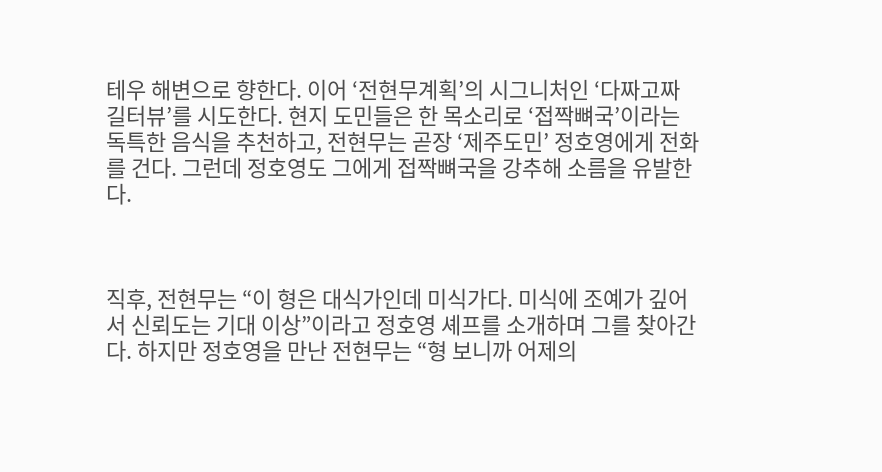테우 해변으로 향한다. 이어 ‘전현무계획’의 시그니처인 ‘다짜고짜 길터뷰’를 시도한다. 현지 도민들은 한 목소리로 ‘접짝뼈국’이라는 독특한 음식을 추천하고, 전현무는 곧장 ‘제주도민’ 정호영에게 전화를 건다. 그런데 정호영도 그에게 접짝뼈국을 강추해 소름을 유발한다.



직후, 전현무는 “이 형은 대식가인데 미식가다. 미식에 조예가 깊어서 신뢰도는 기대 이상”이라고 정호영 셰프를 소개하며 그를 찾아간다. 하지만 정호영을 만난 전현무는 “형 보니까 어제의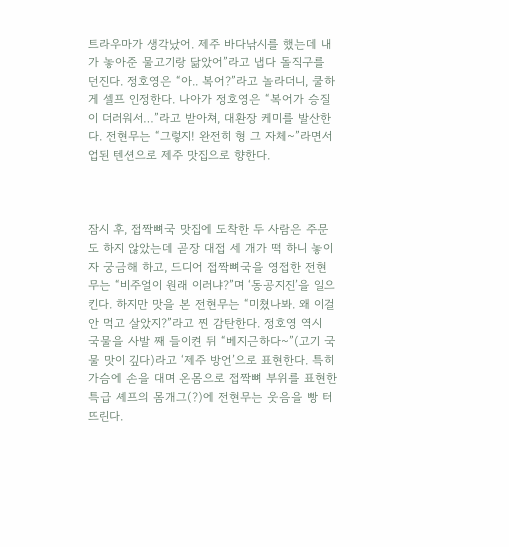트라우마가 생각났어. 제주 바다낚시를 했는데 내가 놓아준 물고기랑 닮았어”라고 냅다 돌직구를 던진다. 정호영은 “아.. 복어?”라고 놀라더니, 쿨하게 셀프 인정한다. 나아가 정호영은 “복어가 승질이 더러워서…”라고 받아쳐, 대환장 케미를 발산한다. 전현무는 “그렇지! 완전히 형 그 자체~”라면서 업된 텐션으로 제주 맛집으로 향한다.



잠시 후, 접짝뼈국 맛집에 도착한 두 사람은 주문도 하지 않았는데 곧장 대접 세 개가 떡 하니 놓이자 궁금해 하고, 드디어 접짝뼈국을 영접한 전현무는 “비주얼이 원래 이러냐?”며 ‘동공지진’을 일으킨다. 하지만 맛을 본 전현무는 “미쳤나봐. 왜 이걸 안 먹고 살았지?”라고 찐 감탄한다. 정호영 역시 국물을 사발 째 들이켠 뒤 “베지근하다~”(고기 국물 맛이 깊다)라고 ‘제주 방언’으로 표현한다. 특히 가슴에 손을 대며 온몸으로 접짝뼈 부위를 표현한 특급 셰프의 몸개그(?)에 전현무는 웃음을 빵 터뜨린다.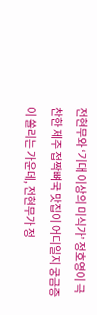전현무와 ‘기대 이상의 미식가’ 정호영이 극찬한 제주 접짝뼈국 맛집이 어디일지 궁금증이 쏠리는 가운데, 전현무가 정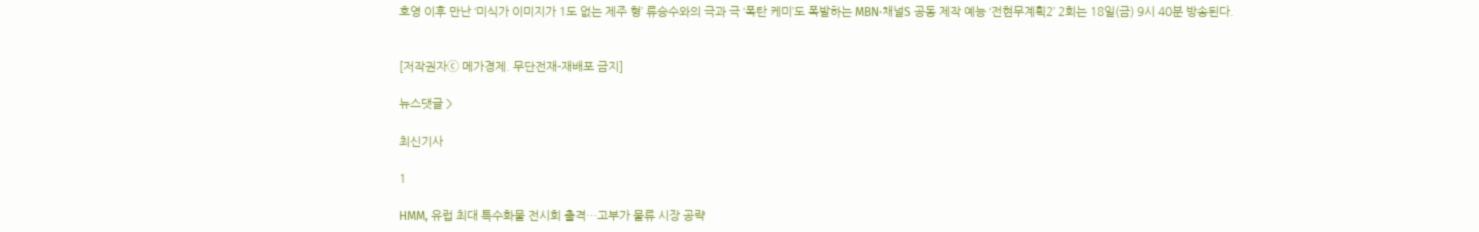호영 이후 만난 ‘미식가 이미지가 1도 없는 제주 형’ 류승수와의 극과 극 ‘폭탄 케미’도 폭발하는 MBN·채널S 공동 제작 예능 ‘전현무계획2’ 2회는 18일(금) 9시 40분 방송된다.


[저작권자ⓒ 메가경제. 무단전재-재배포 금지]

뉴스댓글 >

최신기사

1

HMM, 유럽 최대 특수화물 전시회 출격…고부가 물류 시장 공략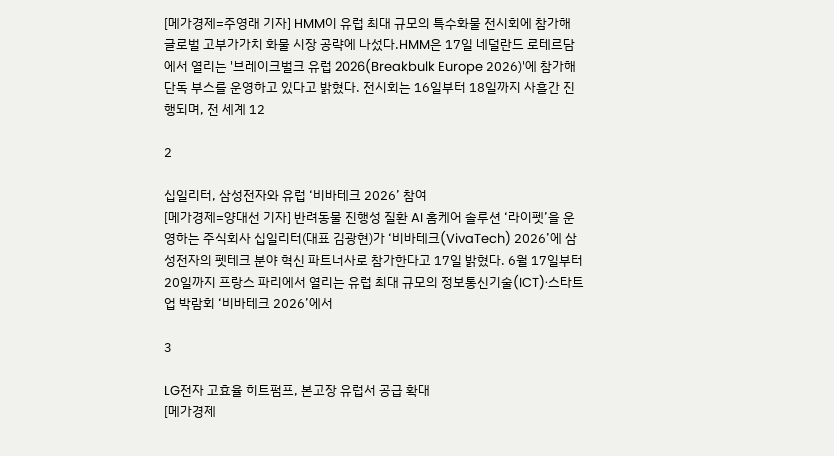[메가경제=주영래 기자] HMM이 유럽 최대 규모의 특수화물 전시회에 참가해 글로벌 고부가가치 화물 시장 공략에 나섰다.HMM은 17일 네덜란드 로테르담에서 열리는 '브레이크벌크 유럽 2026(Breakbulk Europe 2026)'에 참가해 단독 부스를 운영하고 있다고 밝혔다. 전시회는 16일부터 18일까지 사흘간 진행되며, 전 세계 12

2

십일리터, 삼성전자와 유럽 ‘비바테크 2026’ 참여
[메가경제=양대선 기자] 반려동물 진행성 질환 AI 홈케어 솔루션 ‘라이펫’을 운영하는 주식회사 십일리터(대표 김광현)가 ‘비바테크(VivaTech) 2026’에 삼성전자의 펫테크 분야 혁신 파트너사로 참가한다고 17일 밝혔다. 6월 17일부터 20일까지 프랑스 파리에서 열리는 유럽 최대 규모의 정보통신기술(ICT)·스타트업 박람회 ‘비바테크 2026’에서

3

LG전자 고효율 히트펌프, 본고장 유럽서 공급 확대
[메가경제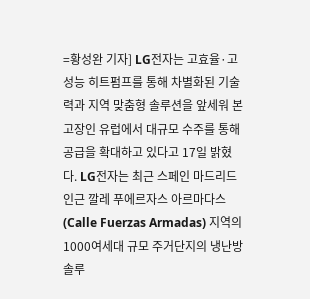=황성완 기자] LG전자는 고효율·고성능 히트펌프를 통해 차별화된 기술력과 지역 맞춤형 솔루션을 앞세워 본고장인 유럽에서 대규모 수주를 통해 공급을 확대하고 있다고 17일 밝혔다. LG전자는 최근 스페인 마드리드 인근 깔레 푸에르자스 아르마다스(Calle Fuerzas Armadas) 지역의 1000여세대 규모 주거단지의 냉난방 솔루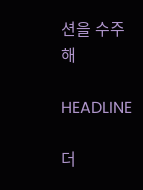션을 수주해

HEADLINE

더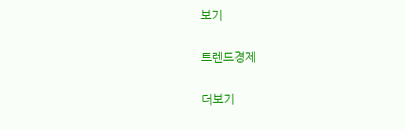보기

트렌드경제

더보기